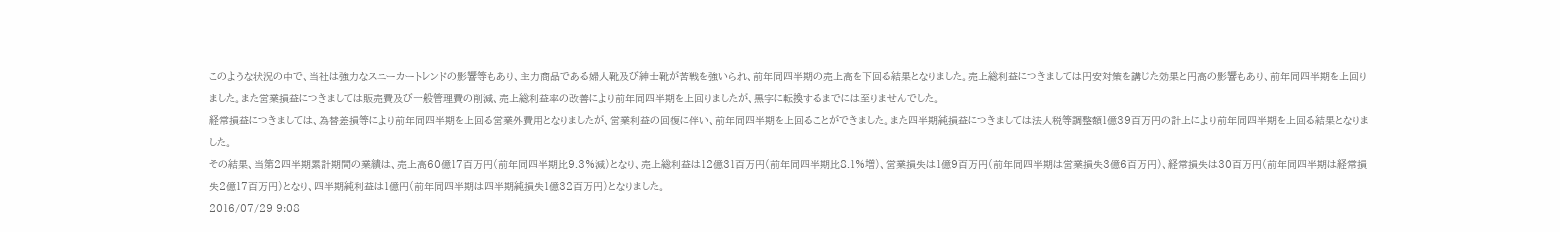このような状況の中で、当社は強力なスニーカートレンドの影響等もあり、主力商品である婦人靴及び紳士靴が苦戦を強いられ、前年同四半期の売上高を下回る結果となりました。売上総利益につきましては円安対策を講じた効果と円高の影響もあり、前年同四半期を上回りました。また営業損益につきましては販売費及び一般管理費の削減、売上総利益率の改善により前年同四半期を上回りましたが、黒字に転換するまでには至りませんでした。
経常損益につきましては、為替差損等により前年同四半期を上回る営業外費用となりましたが、営業利益の回復に伴い、前年同四半期を上回ることができました。また四半期純損益につきましては法人税等調整額1億39百万円の計上により前年同四半期を上回る結果となりました。
その結果、当第2四半期累計期間の業績は、売上高60億17百万円(前年同四半期比9.3%減)となり、売上総利益は12億31百万円(前年同四半期比8.1%増)、営業損失は1億9百万円(前年同四半期は営業損失3億6百万円)、経常損失は30百万円(前年同四半期は経常損失2億17百万円)となり、四半期純利益は1億円(前年同四半期は四半期純損失1億32百万円)となりました。
2016/07/29 9:08